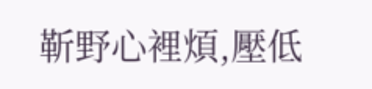靳野心裡煩,壓低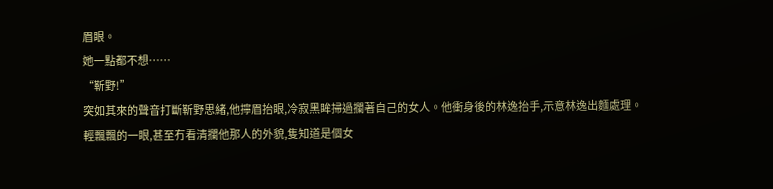眉眼。
她一點都不想……
“靳野!”
突如其來的聲音打斷靳野思緒,他擰眉抬眼,冷寂黑眸掃過攔著自己的女人。他衝身後的林逸抬手,示意林逸出麵處理。
輕飄飄的一眼,甚至冇看清攔他那人的外貌,隻知道是個女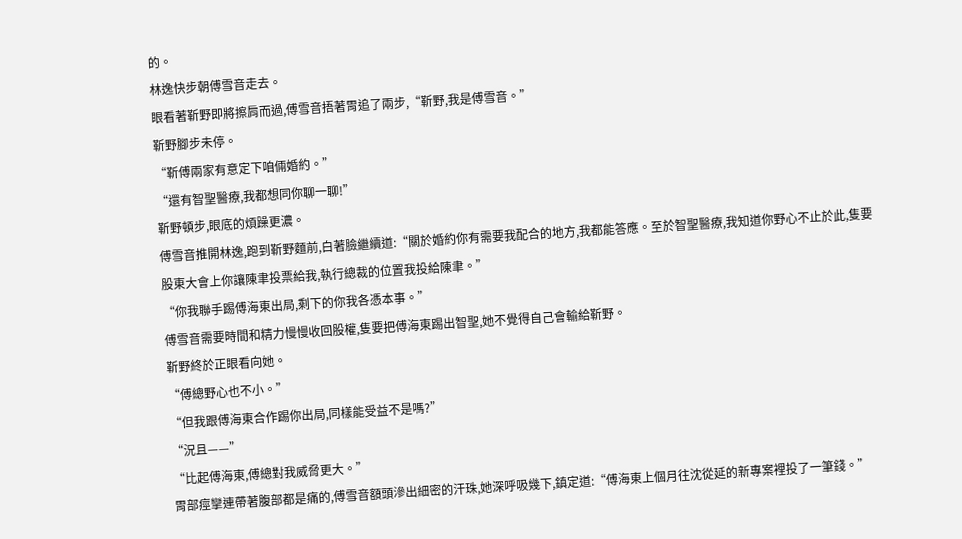的。
林逸快步朝傅雪音走去。
眼看著靳野即將擦肩而過,傅雪音捂著胃追了兩步,“靳野,我是傅雪音。”
靳野腳步未停。
“靳傅兩家有意定下咱倆婚約。”
“還有智聖醫療,我都想同你聊一聊!”
靳野頓步,眼底的煩躁更濃。
傅雪音推開林逸,跑到靳野麵前,白著臉繼續道:“關於婚約你有需要我配合的地方,我都能答應。至於智聖醫療,我知道你野心不止於此,隻要股東大會上你讓陳聿投票給我,執行總裁的位置我投給陳聿。”
“你我聯手踢傅海東出局,剩下的你我各憑本事。”
傅雪音需要時間和精力慢慢收回股權,隻要把傅海東踢出智聖,她不覺得自己會輸給靳野。
靳野終於正眼看向她。
“傅總野心也不小。”
“但我跟傅海東合作踢你出局,同樣能受益不是嗎?”
“況且——”
“比起傅海東,傅總對我威脅更大。”
胃部痙攣連帶著腹部都是痛的,傅雪音額頭滲出細密的汗珠,她深呼吸幾下,鎮定道:“傅海東上個月往沈從延的新專案裡投了一筆錢。”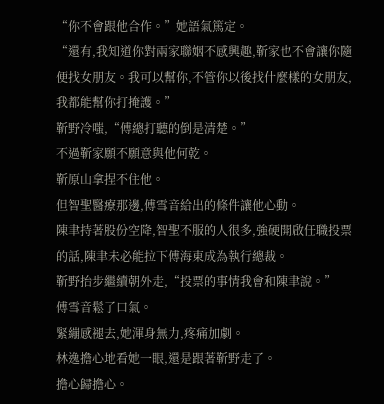“你不會跟他合作。”她語氣篤定。
“還有,我知道你對兩家聯姻不感興趣,靳家也不會讓你隨便找女朋友。我可以幫你,不管你以後找什麼樣的女朋友,我都能幫你打掩護。”
靳野冷嗤,“傅總打聽的倒是清楚。”
不過靳家願不願意與他何乾。
靳原山拿捏不住他。
但智聖醫療那邊,傅雪音給出的條件讓他心動。
陳聿持著股份空降,智聖不服的人很多,強硬開啟任職投票的話,陳聿未必能拉下傅海東成為執行總裁。
靳野抬步繼續朝外走,“投票的事情我會和陳聿說。”
傅雪音鬆了口氣。
緊繃感褪去,她渾身無力,疼痛加劇。
林逸擔心地看她一眼,還是跟著靳野走了。
擔心歸擔心。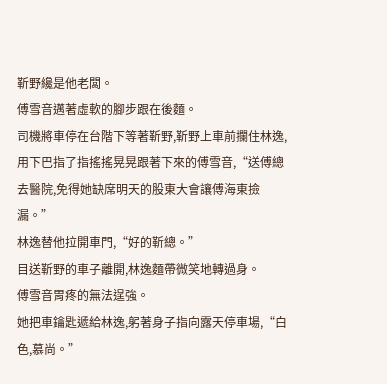靳野纔是他老闆。
傅雪音邁著虛軟的腳步跟在後麵。
司機將車停在台階下等著靳野,靳野上車前攔住林逸,用下巴指了指搖搖晃晃跟著下來的傅雪音,“送傅總去醫院,免得她缺席明天的股東大會讓傅海東撿漏。”
林逸替他拉開車門,“好的靳總。”
目送靳野的車子離開,林逸麵帶微笑地轉過身。
傅雪音胃疼的無法逞強。
她把車鑰匙遞給林逸,躬著身子指向露天停車場,“白色,慕尚。”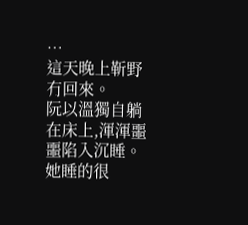…
這天晚上靳野冇回來。
阮以溫獨自躺在床上,渾渾噩噩陷入沉睡。
她睡的很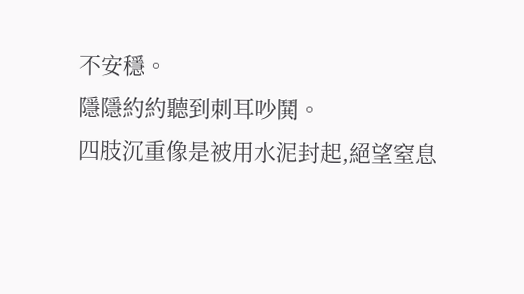不安穩。
隱隱約約聽到刺耳吵鬨。
四肢沉重像是被用水泥封起,絕望窒息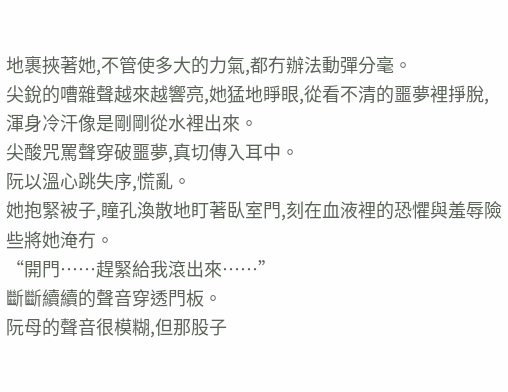地裹挾著她,不管使多大的力氣,都冇辦法動彈分毫。
尖銳的嘈雜聲越來越響亮,她猛地睜眼,從看不清的噩夢裡掙脫,渾身冷汗像是剛剛從水裡出來。
尖酸咒罵聲穿破噩夢,真切傳入耳中。
阮以溫心跳失序,慌亂。
她抱緊被子,瞳孔渙散地盯著臥室門,刻在血液裡的恐懼與羞辱險些將她淹冇。
“開門……趕緊給我滾出來……”
斷斷續續的聲音穿透門板。
阮母的聲音很模糊,但那股子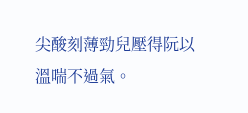尖酸刻薄勁兒壓得阮以溫喘不過氣。